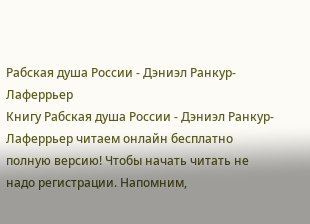Рабская душа России - Дэниэл Ранкур-Лаферрьер
Книгу Рабская душа России - Дэниэл Ранкур-Лаферрьер читаем онлайн бесплатно полную версию! Чтобы начать читать не надо регистрации. Напомним,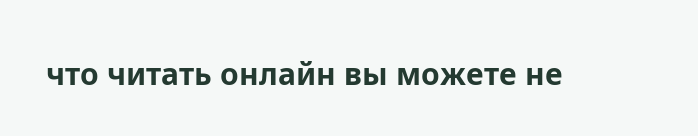что читать онлайн вы можете не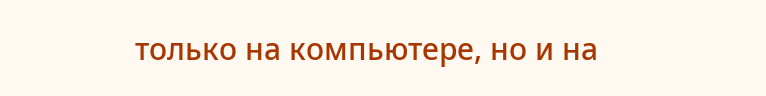только на компьютере, но и на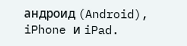андроид (Android), iPhone и iPad.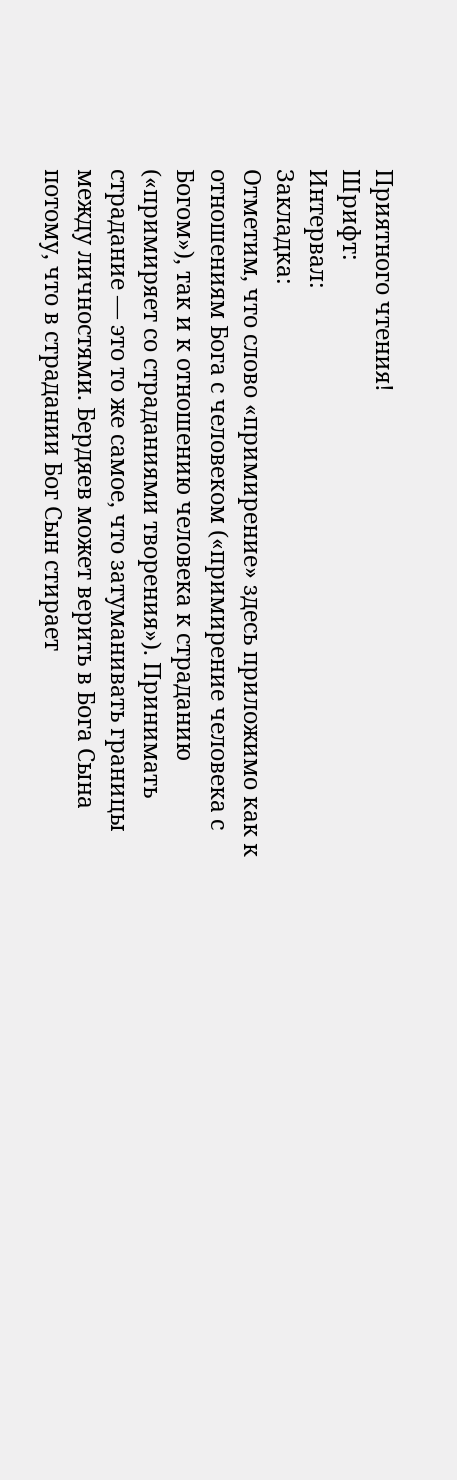Приятного чтения!
Шрифт:
Интервал:
Закладка:
Отметим, что слово «примирение» здесь приложимо как к отношениям Бога с человеком («примирение человека с Богом»), так и к отношению человека к страданию («примиряет со страданиями творения»). Принимать страдание — это то же самое, что затуманивать границы между личностями. Бердяев может верить в Бога Сына потому, что в страдании Бог Сын стирает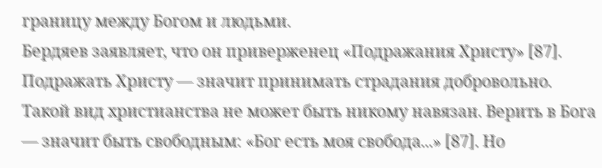границу между Богом и людьми.
Бердяев заявляет, что он приверженец «Подражания Христу» [87]. Подражать Христу — значит принимать страдания добровольно. Такой вид христианства не может быть никому навязан. Верить в Бога — значит быть свободным: «Бог есть моя свобода...» [87]. Но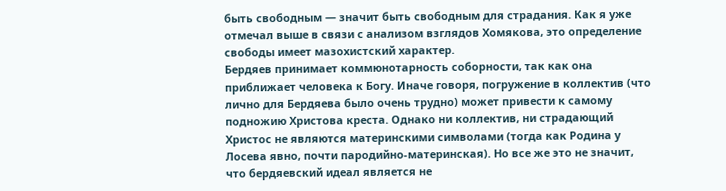быть свободным — значит быть свободным для страдания. Как я уже отмечал выше в связи с анализом взглядов Хомякова, это определение свободы имеет мазохистский характер.
Бердяев принимает коммюнотарность соборности, так как она приближает человека к Богу. Иначе говоря, погружение в коллектив (что лично для Бердяева было очень трудно) может привести к самому подножию Христова креста. Однако ни коллектив, ни страдающий Христос не являются материнскими символами (тогда как Родина у Лосева явно, почти пародийно-материнская). Но все же это не значит, что бердяевский идеал является не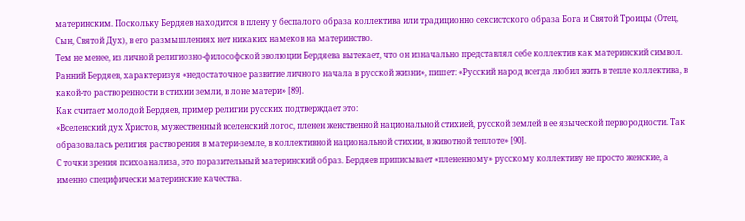материнским. Поскольку Бердяев находится в плену у беспалого образа коллектива или традиционно сексистского образа Бога и Святой Троицы (Отец, Сын, Святой Дух), в его размышлениях нет никаких намеков на материнство.
Тем не менее, из личной религиозно-философской эволюции Бердяева вытекает, что он изначально представлял себе коллектив как материнский символ. Ранний Бердяев, характеризуя «недостаточное развитие личного начала в русской жизни», пишет: «Русский народ всегда любил жить в тепле коллектива, в какой-то растворенности в стихии земли, в лоне матери» [89].
Как считает молодой Бердяев, пример религии русских подтверждает это:
«Вселенский дух Христов, мужественный вселенский логос, пленен женственной национальной стихией, русской землей в ее языческой первородности. Так образовалась религия растворения в матери-земле, в коллективной национальной стихии, в животной теплоте» [90].
С точки зрения психоанализа, это поразительный материнский образ. Бердяев приписывает «плененному» русскому коллективу не просто женские, а именно специфически материнские качества.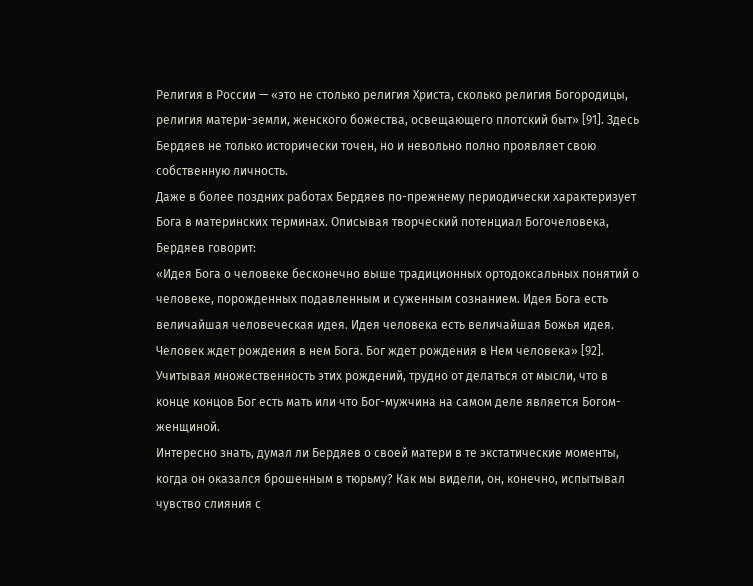Религия в России — «это не столько религия Христа, сколько религия Богородицы, религия матери-земли, женского божества, освещающего плотский быт» [91]. Здесь Бердяев не только исторически точен, но и невольно полно проявляет свою собственную личность.
Даже в более поздних работах Бердяев по-прежнему периодически характеризует Бога в материнских терминах. Описывая творческий потенциал Богочеловека, Бердяев говорит:
«Идея Бога о человеке бесконечно выше традиционных ортодоксальных понятий о человеке, порожденных подавленным и суженным сознанием. Идея Бога есть величайшая человеческая идея. Идея человека есть величайшая Божья идея. Человек ждет рождения в нем Бога. Бог ждет рождения в Нем человека» [92].
Учитывая множественность этих рождений, трудно от делаться от мысли, что в конце концов Бог есть мать или что Бог-мужчина на самом деле является Богом-женщиной.
Интересно знать, думал ли Бердяев о своей матери в те экстатические моменты, когда он оказался брошенным в тюрьму? Как мы видели, он, конечно, испытывал чувство слияния с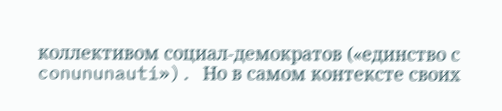коллективом социал-демократов («единство с conununauti»). Но в самом контексте своих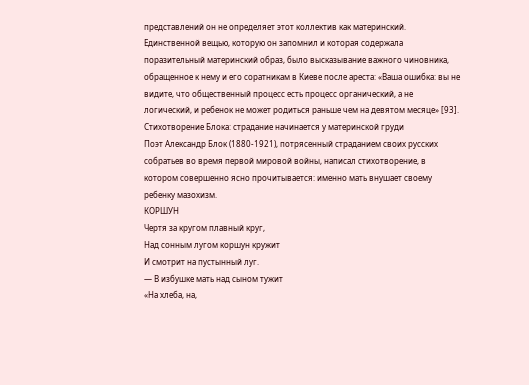представлений он не определяет этот коллектив как материнский. Единственной вещью, которую он запомнил и которая содержала поразительный материнский образ, было высказывание важного чиновника, обращенное к нему и его соратникам в Киеве после ареста: «Ваша ошибка: вы не видите, что общественный процесс есть процесс органический, а не логический, и ребенок не может родиться раньше чем на девятом месяце» [93].
Стихотворение Блока: страдание начинается у материнской груди
Поэт Александр Блок (1880-1921), потрясенный страданием своих русских собратьев во время первой мировой войны, написал стихотворение, в котором совершенно ясно прочитывается: именно мать внушает своему ребенку мазохизм.
КОРШУН
Чертя за кругом плавный круг,
Над сонным лугом коршун кружит
И смотрит на пустынный луг.
— В избушке мать над сыном тужит
«На хлеба, на,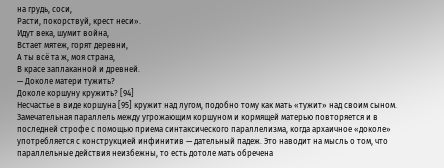на грудь, соси,
Расти, покорствуй, крест неси».
Идут века, шумит война,
Встает мятеж, горят деревни,
А ты всё та ж, моя страна,
В красе заплаканной и древней.
— Доколе матери тужить?
Доколе коршуну кружить? [94]
Несчастье в виде коршуна [95] кружит над лугом, подобно тому как мать «тужит» над своим сыном. Замечательная параллель между угрожающим коршуном и кормящей матерью повторяется и в последней строфе с помощью приема синтаксического параллелизма, когда архаичное «доколе» употребляется с конструкцией инфинитив — дательный падеж. Это наводит на мысль о том, что параллельные действия неизбежны, то есть дотоле мать обречена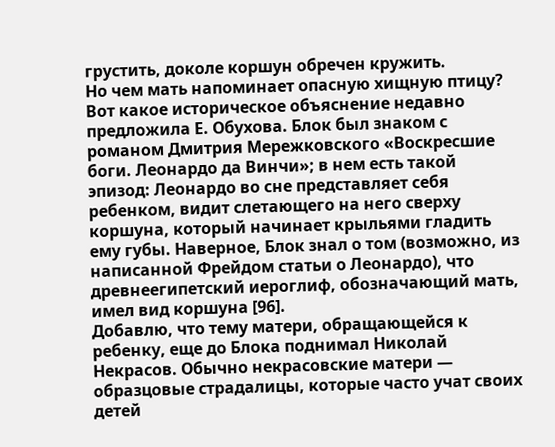грустить, доколе коршун обречен кружить.
Но чем мать напоминает опасную хищную птицу? Вот какое историческое объяснение недавно предложила Е. Обухова. Блок был знаком с романом Дмитрия Мережковского «Воскресшие боги. Леонардо да Винчи»; в нем есть такой эпизод: Леонардо во сне представляет себя ребенком, видит слетающего на него сверху коршуна, который начинает крыльями гладить ему губы. Наверное, Блок знал о том (возможно, из написанной Фрейдом статьи о Леонардо), что древнеегипетский иероглиф, обозначающий мать, имел вид коршуна [96].
Добавлю, что тему матери, обращающейся к ребенку, еще до Блока поднимал Николай Некрасов. Обычно некрасовские матери — образцовые страдалицы, которые часто учат своих детей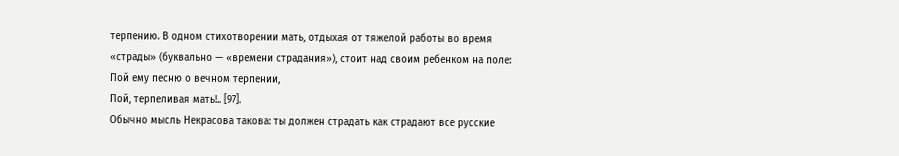терпению. В одном стихотворении мать, отдыхая от тяжелой работы во время «страды» (буквально — «времени страдания»), стоит над своим ребенком на поле:
Пой ему песню о вечном терпении,
Пой, терпеливая мать!.. [97].
Обычно мысль Некрасова такова: ты должен страдать как страдают все русские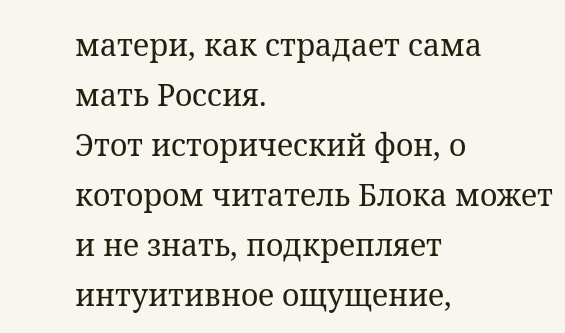матери, как страдает сама мать Россия.
Этот исторический фон, о котором читатель Блока может и не знать, подкрепляет интуитивное ощущение,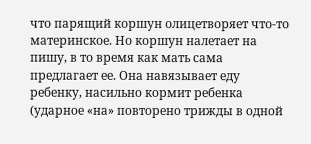что парящий коршун олицетворяет что-то материнское. Но коршун налетает на пишу, в то время как мать сама предлагает ее. Она навязывает еду ребенку, насильно кормит ребенка (ударное «на» повторено трижды в одной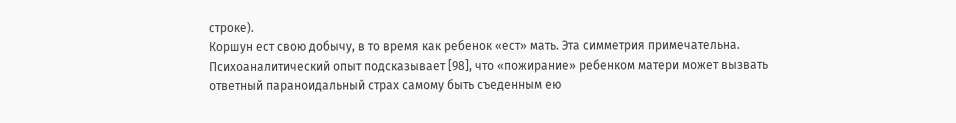строке).
Коршун ест свою добычу, в то время как ребенок «ест» мать. Эта симметрия примечательна. Психоаналитический опыт подсказывает [98], что «пожирание» ребенком матери может вызвать ответный параноидальный страх самому быть съеденным ею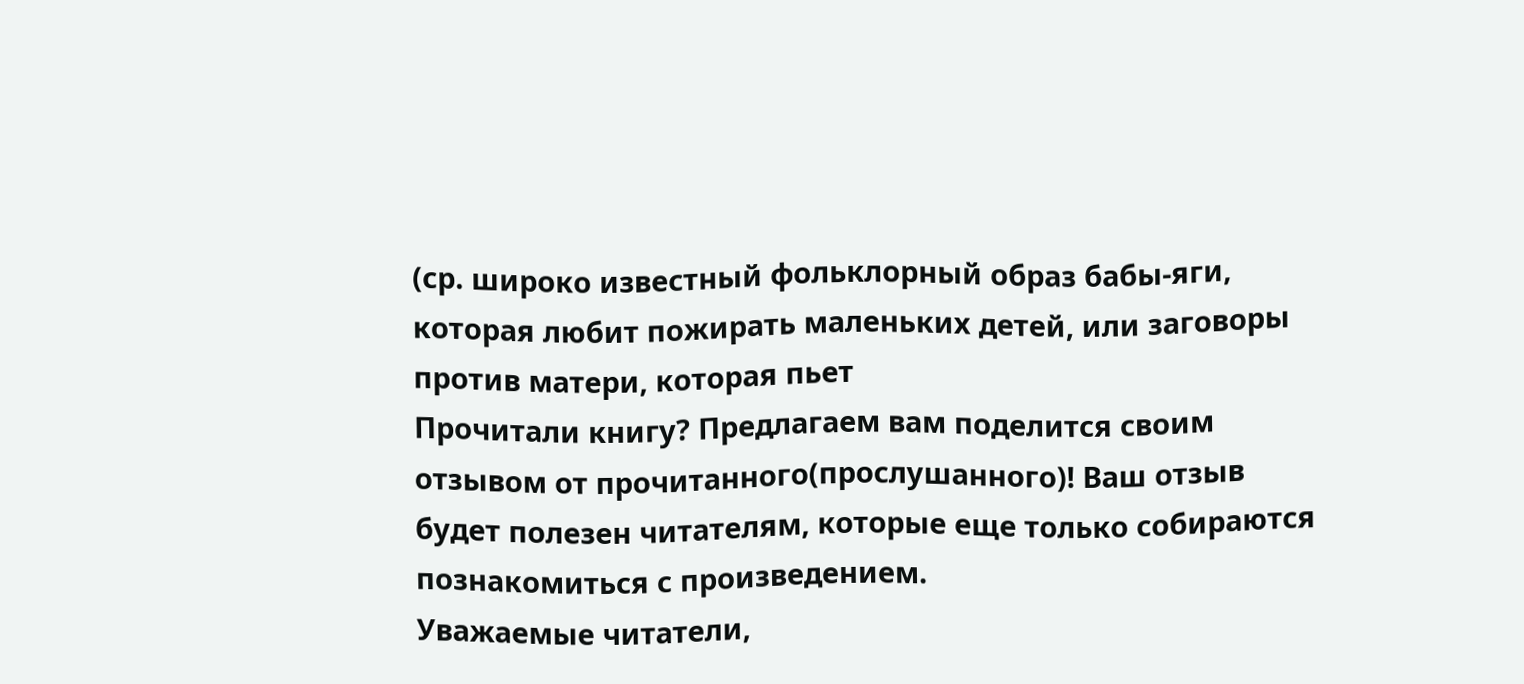(ср. широко известный фольклорный образ бабы-яги, которая любит пожирать маленьких детей, или заговоры против матери, которая пьет
Прочитали книгу? Предлагаем вам поделится своим отзывом от прочитанного(прослушанного)! Ваш отзыв будет полезен читателям, которые еще только собираются познакомиться с произведением.
Уважаемые читатели,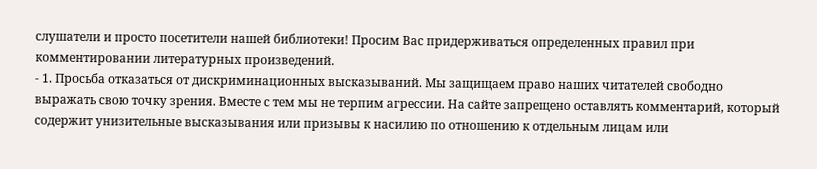слушатели и просто посетители нашей библиотеки! Просим Вас придерживаться определенных правил при комментировании литературных произведений.
- 1. Просьба отказаться от дискриминационных высказываний. Мы защищаем право наших читателей свободно выражать свою точку зрения. Вместе с тем мы не терпим агрессии. На сайте запрещено оставлять комментарий, который содержит унизительные высказывания или призывы к насилию по отношению к отдельным лицам или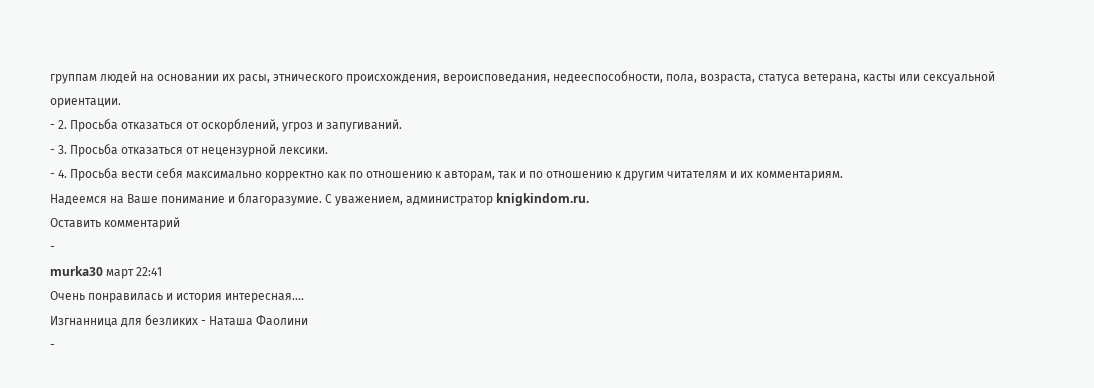группам людей на основании их расы, этнического происхождения, вероисповедания, недееспособности, пола, возраста, статуса ветерана, касты или сексуальной ориентации.
- 2. Просьба отказаться от оскорблений, угроз и запугиваний.
- 3. Просьба отказаться от нецензурной лексики.
- 4. Просьба вести себя максимально корректно как по отношению к авторам, так и по отношению к другим читателям и их комментариям.
Надеемся на Ваше понимание и благоразумие. С уважением, администратор knigkindom.ru.
Оставить комментарий
-
murka30 март 22:41
Очень понравилась и история интересная....
Изгнанница для безликих - Наташа Фаолини
-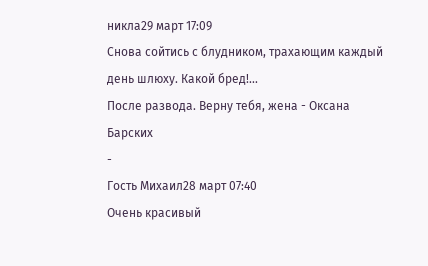никла29 март 17:09
Снова сойтись с блудником, трахающим каждый день шлюху. Какой бред!...
После развода. Верну тебя, жена - Оксана Барских
-
Гость Михаил28 март 07:40
Очень красивый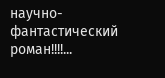научно-фантастический роман!!!!...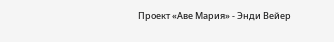Проект «Аве Мария» - Энди Вейер